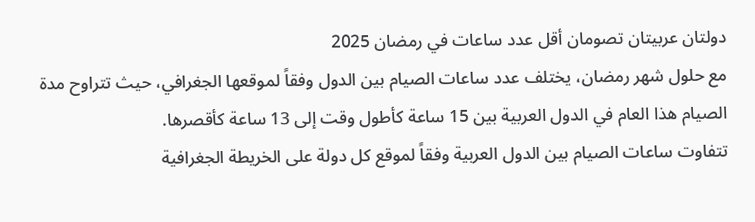دولتان عربيتان تصومان أقل عدد ساعات في رمضان 2025
مع حلول شهر رمضان، يختلف عدد ساعات الصيام بين الدول وفقاً لموقعها الجغرافي، حيث تتراوح مدة الصيام هذا العام في الدول العربية بين 15 ساعة كأطول وقت إلى 13 ساعة كأقصرها.
تتفاوت ساعات الصيام بين الدول العربية وفقاً لموقع كل دولة على الخريطة الجغرافية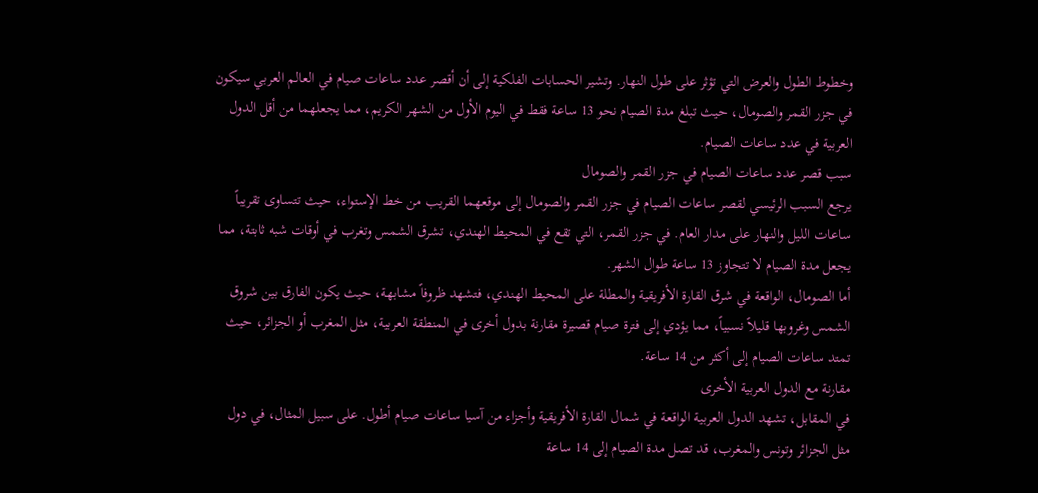وخطوط الطول والعرض التي تؤثر على طول النهار. وتشير الحسابات الفلكية إلى أن أقصر عدد ساعات صيام في العالم العربي سيكون في جزر القمر والصومال، حيث تبلغ مدة الصيام نحو 13 ساعة فقط في اليوم الأول من الشهر الكريم، مما يجعلهما من أقل الدول العربية في عدد ساعات الصيام.
سبب قصر عدد ساعات الصيام في جزر القمر والصومال
يرجع السبب الرئيسي لقصر ساعات الصيام في جزر القمر والصومال إلى موقعهما القريب من خط الإستواء، حيث تتساوى تقريباً ساعات الليل والنهار على مدار العام. في جزر القمر، التي تقع في المحيط الهندي، تشرق الشمس وتغرب في أوقات شبه ثابتة، مما يجعل مدة الصيام لا تتجاوز 13 ساعة طوال الشهر.
أما الصومال، الواقعة في شرق القارة الأفريقية والمطلة على المحيط الهندي، فتشهد ظروفاً مشابهة، حيث يكون الفارق بين شروق الشمس وغروبها قليلاً نسبياً، مما يؤدي إلى فترة صيام قصيرة مقارنة بدول أخرى في المنطقة العربية، مثل المغرب أو الجزائر، حيث تمتد ساعات الصيام إلى أكثر من 14 ساعة.
مقارنة مع الدول العربية الأخرى
في المقابل، تشهد الدول العربية الواقعة في شمال القارة الأفريقية وأجزاء من آسيا ساعات صيام أطول. على سبيل المثال، في دول مثل الجزائر وتونس والمغرب، قد تصل مدة الصيام إلى 14 ساعة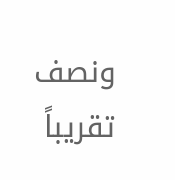ونصف تقريباً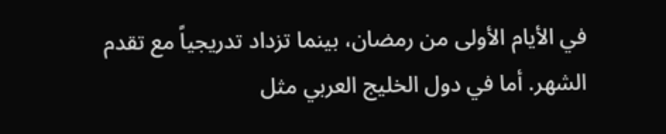في الأيام الأولى من رمضان، بينما تزداد تدريجياً مع تقدم الشهر. أما في دول الخليج العربي مثل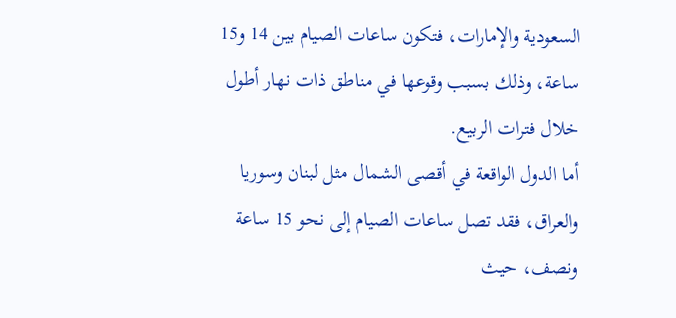السعودية والإمارات، فتكون ساعات الصيام بين 14 و15 ساعة، وذلك بسبب وقوعها في مناطق ذات نهار أطول خلال فترات الربيع.
أما الدول الواقعة في أقصى الشمال مثل لبنان وسوريا والعراق، فقد تصل ساعات الصيام إلى نحو 15 ساعة ونصف، حيث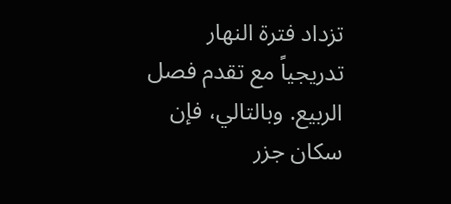تزداد فترة النهار تدريجياً مع تقدم فصل الربيع. وبالتالي، فإن سكان جزر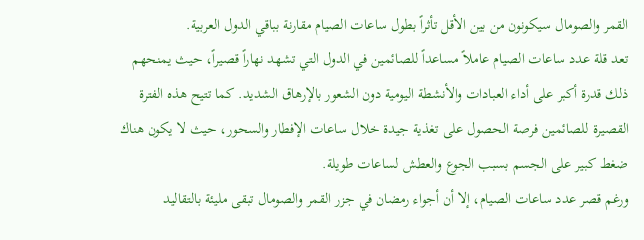القمر والصومال سيكونون من بين الأقل تأثراً بطول ساعات الصيام مقارنة بباقي الدول العربية.
تعد قلة عدد ساعات الصيام عاملاً مساعداً للصائمين في الدول التي تشهد نهاراً قصيراً، حيث يمنحهم ذلك قدرة أكبر على أداء العبادات والأنشطة اليومية دون الشعور بالإرهاق الشديد. كما تتيح هذه الفترة القصيرة للصائمين فرصة الحصول على تغذية جيدة خلال ساعات الإفطار والسحور، حيث لا يكون هناك ضغط كبير على الجسم بسبب الجوع والعطش لساعات طويلة.
ورغم قصر عدد ساعات الصيام، إلا أن أجواء رمضان في جزر القمر والصومال تبقى مليئة بالتقاليد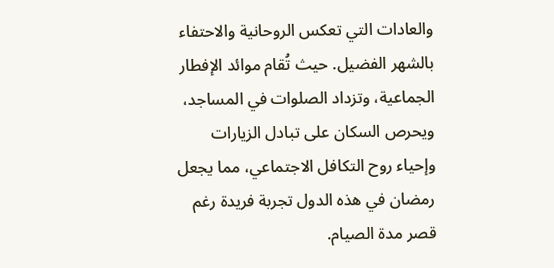والعادات التي تعكس الروحانية والاحتفاء بالشهر الفضيل. حيث تُقام موائد الإفطار الجماعية، وتزداد الصلوات في المساجد، ويحرص السكان على تبادل الزيارات وإحياء روح التكافل الاجتماعي، مما يجعل رمضان في هذه الدول تجربة فريدة رغم قصر مدة الصيام.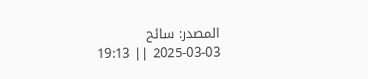المصدر: سائح
2025-03-03 || 19:13